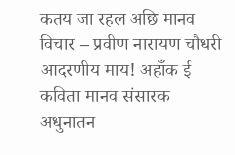कतय जा रहल अछि मानव
विचार – प्रवीण नारायण चौधरी आदरणीय माय! अहाँक ई कविता मानव संसारक अधुनातन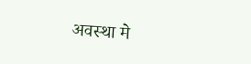अवस्था मे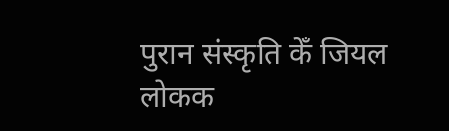पुरान संस्कृति केँ जियल लोकक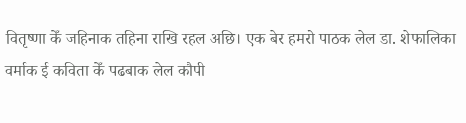वितृष्णा केँ जहिनाक तहिना राखि रहल अछि। एक बेर हमरो पाठक लेल डा. शेफालिका वर्माक ई कविता केँ पढबाक लेल कौपी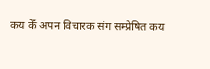कय केँ अपन विचारक संग सम्प्रेषित कय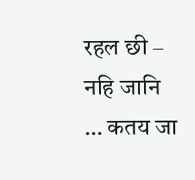रहल छी – नहि जानि … कतय जा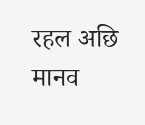रहल अछि मानव